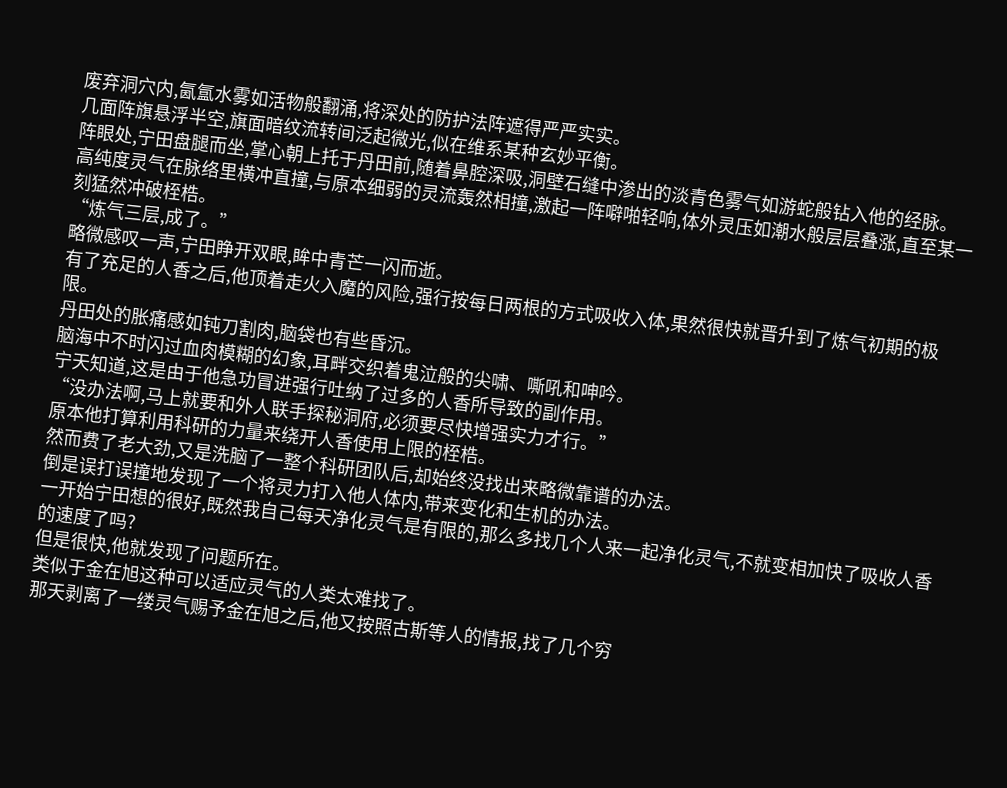废弃洞穴内,氤氲水雾如活物般翻涌,将深处的防护法阵遮得严严实实。
几面阵旗悬浮半空,旗面暗纹流转间泛起微光,似在维系某种玄妙平衡。
阵眼处,宁田盘腿而坐,掌心朝上托于丹田前,随着鼻腔深吸,洞壁石缝中渗出的淡青色雾气如游蛇般钻入他的经脉。
高纯度灵气在脉络里横冲直撞,与原本细弱的灵流轰然相撞,激起一阵噼啪轻响,体外灵压如潮水般层层叠涨,直至某一刻猛然冲破桎梏。
“炼气三层,成了。”
略微感叹一声,宁田睁开双眼,眸中青芒一闪而逝。
有了充足的人香之后,他顶着走火入魔的风险,强行按每日两根的方式吸收入体,果然很快就晋升到了炼气初期的极限。
丹田处的胀痛感如钝刀割肉,脑袋也有些昏沉。
脑海中不时闪过血肉模糊的幻象,耳畔交织着鬼泣般的尖啸、嘶吼和呻吟。
宁天知道,这是由于他急功冒进强行吐纳了过多的人香所导致的副作用。
“没办法啊,马上就要和外人联手探秘洞府,必须要尽快增强实力才行。”
原本他打算利用科研的力量来绕开人香使用上限的桎梏。
然而费了老大劲,又是洗脑了一整个科研团队后,却始终没找出来略微靠谱的办法。
倒是误打误撞地发现了一个将灵力打入他人体内,带来变化和生机的办法。
一开始宁田想的很好,既然我自己每天净化灵气是有限的,那么多找几个人来一起净化灵气,不就变相加快了吸收人香的速度了吗?
但是很快,他就发现了问题所在。
类似于金在旭这种可以适应灵气的人类太难找了。
那天剥离了一缕灵气赐予金在旭之后,他又按照古斯等人的情报,找了几个穷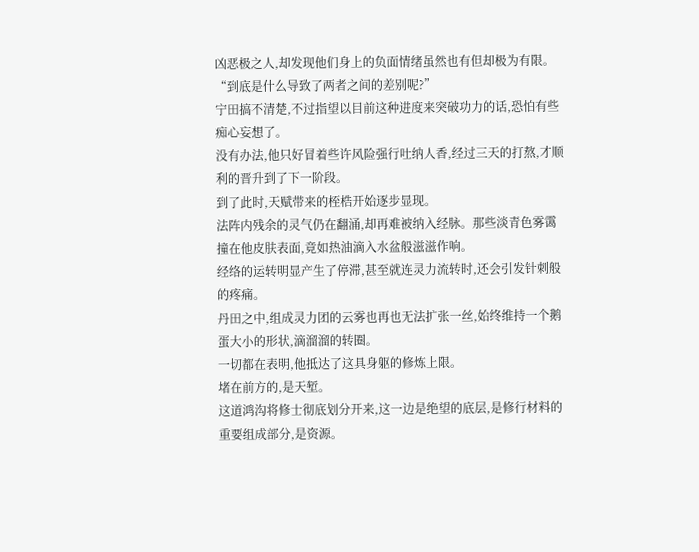凶恶极之人,却发现他们身上的负面情绪虽然也有但却极为有限。
“到底是什么导致了两者之间的差别呢?”
宁田搞不清楚,不过指望以目前这种进度来突破功力的话,恐怕有些痴心妄想了。
没有办法,他只好冒着些许风险强行吐纳人香,经过三天的打熬,才顺利的晋升到了下一阶段。
到了此时,天赋带来的桎梏开始逐步显现。
法阵内残余的灵气仍在翻涌,却再难被纳入经脉。那些淡青色雾霭撞在他皮肤表面,竟如热油滴入水盆般滋滋作响。
经络的运转明显产生了停滞,甚至就连灵力流转时,还会引发针刺般的疼痛。
丹田之中,组成灵力团的云雾也再也无法扩张一丝,始终维持一个鹅蛋大小的形状,滴溜溜的转圈。
一切都在表明,他抵达了这具身躯的修炼上限。
堵在前方的,是天堑。
这道鸿沟将修士彻底划分开来,这一边是绝望的底层,是修行材料的重要组成部分,是资源。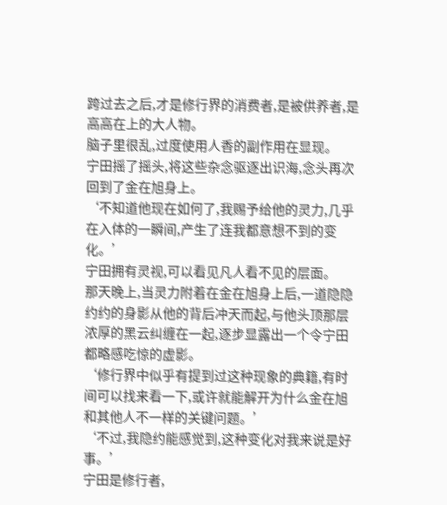跨过去之后,才是修行界的消费者,是被供养者,是高高在上的大人物。
脑子里很乱,过度使用人香的副作用在显现。
宁田摇了摇头,将这些杂念驱逐出识海,念头再次回到了金在旭身上。
‘不知道他现在如何了,我赐予给他的灵力,几乎在入体的一瞬间,产生了连我都意想不到的变化。’
宁田拥有灵视,可以看见凡人看不见的层面。
那天晚上,当灵力附着在金在旭身上后,一道隐隐约约的身影从他的背后冲天而起,与他头顶那层浓厚的黑云纠缠在一起,逐步显露出一个令宁田都略感吃惊的虚影。
‘修行界中似乎有提到过这种现象的典籍,有时间可以找来看一下,或许就能解开为什么金在旭和其他人不一样的关键问题。’
‘不过,我隐约能感觉到,这种变化对我来说是好事。’
宁田是修行者,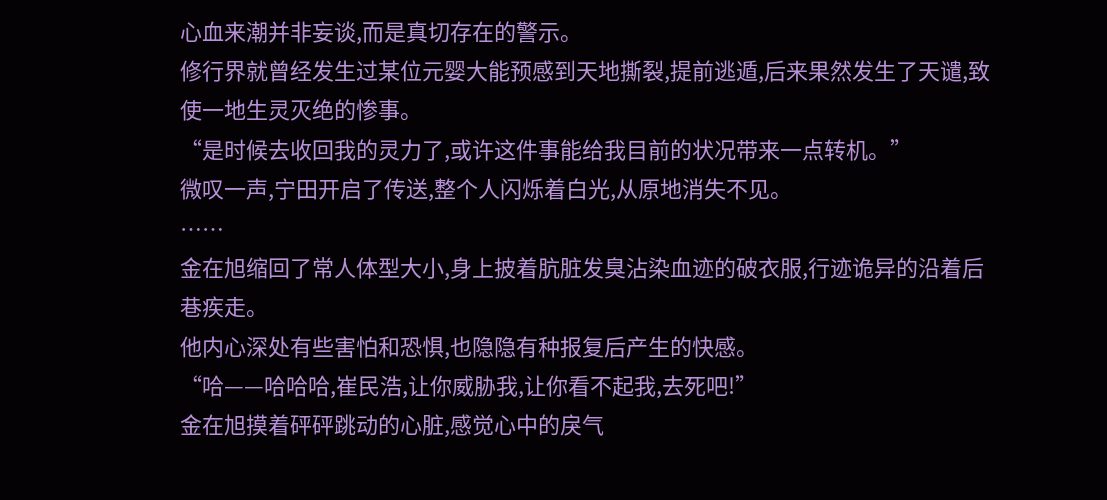心血来潮并非妄谈,而是真切存在的警示。
修行界就曾经发生过某位元婴大能预感到天地撕裂,提前逃遁,后来果然发生了天谴,致使一地生灵灭绝的惨事。
“是时候去收回我的灵力了,或许这件事能给我目前的状况带来一点转机。”
微叹一声,宁田开启了传送,整个人闪烁着白光,从原地消失不见。
……
金在旭缩回了常人体型大小,身上披着肮脏发臭沾染血迹的破衣服,行迹诡异的沿着后巷疾走。
他内心深处有些害怕和恐惧,也隐隐有种报复后产生的快感。
“哈——哈哈哈,崔民浩,让你威胁我,让你看不起我,去死吧!”
金在旭摸着砰砰跳动的心脏,感觉心中的戾气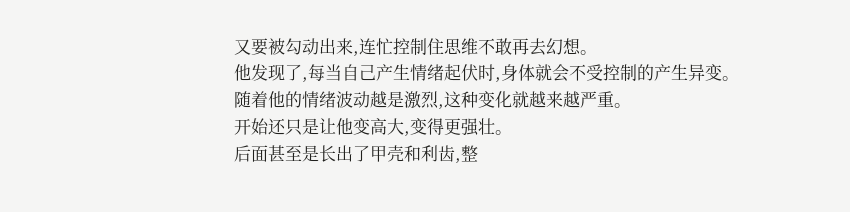又要被勾动出来,连忙控制住思维不敢再去幻想。
他发现了,每当自己产生情绪起伏时,身体就会不受控制的产生异变。
随着他的情绪波动越是激烈,这种变化就越来越严重。
开始还只是让他变高大,变得更强壮。
后面甚至是长出了甲壳和利齿,整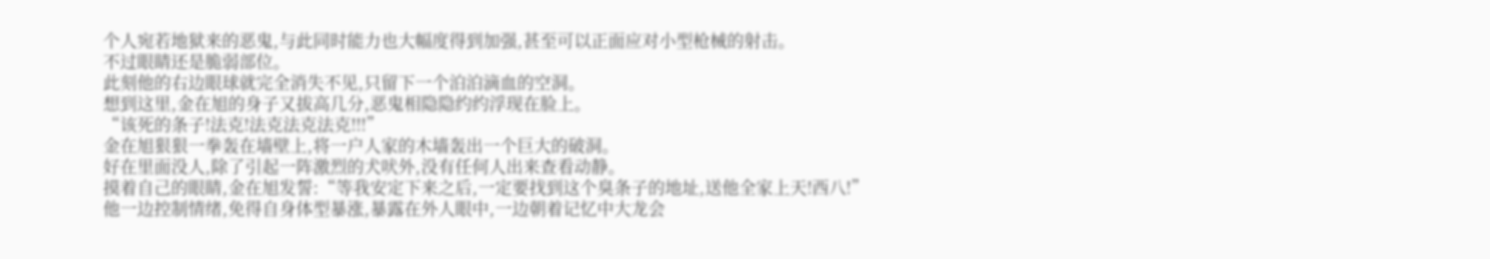个人宛若地狱来的恶鬼,与此同时能力也大幅度得到加强,甚至可以正面应对小型枪械的射击。
不过眼睛还是脆弱部位。
此刻他的右边眼球就完全消失不见,只留下一个泊泊滴血的空洞。
想到这里,金在旭的身子又拔高几分,恶鬼相隐隐约约浮现在脸上。
“该死的条子!法克!法克法克法克!!!”
金在旭狠狠一拳轰在墙壁上,将一户人家的木墙轰出一个巨大的破洞。
好在里面没人,除了引起一阵激烈的犬吠外,没有任何人出来查看动静。
摸着自己的眼睛,金在旭发誓:“等我安定下来之后,一定要找到这个臭条子的地址,送他全家上天!西八!”
他一边控制情绪,免得自身体型暴涨,暴露在外人眼中,一边朝着记忆中大龙会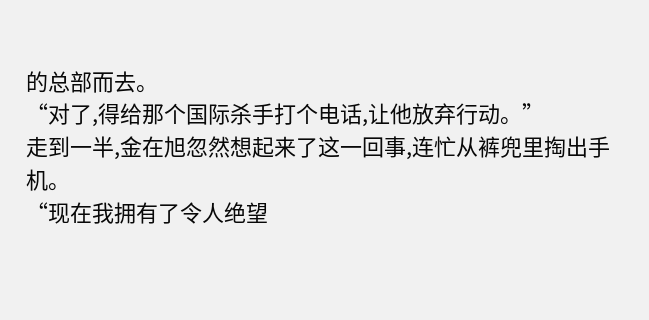的总部而去。
“对了,得给那个国际杀手打个电话,让他放弃行动。”
走到一半,金在旭忽然想起来了这一回事,连忙从裤兜里掏出手机。
“现在我拥有了令人绝望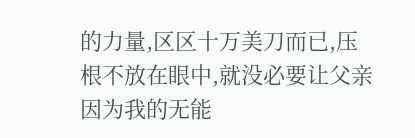的力量,区区十万美刀而已,压根不放在眼中,就没必要让父亲因为我的无能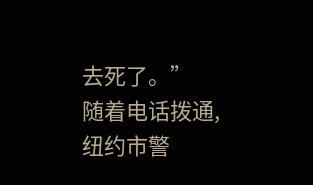去死了。”
随着电话拨通,纽约市警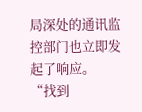局深处的通讯监控部门也立即发起了响应。
“找到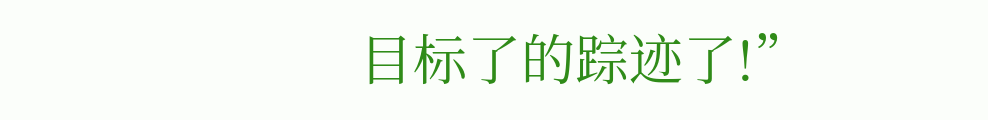目标了的踪迹了!”